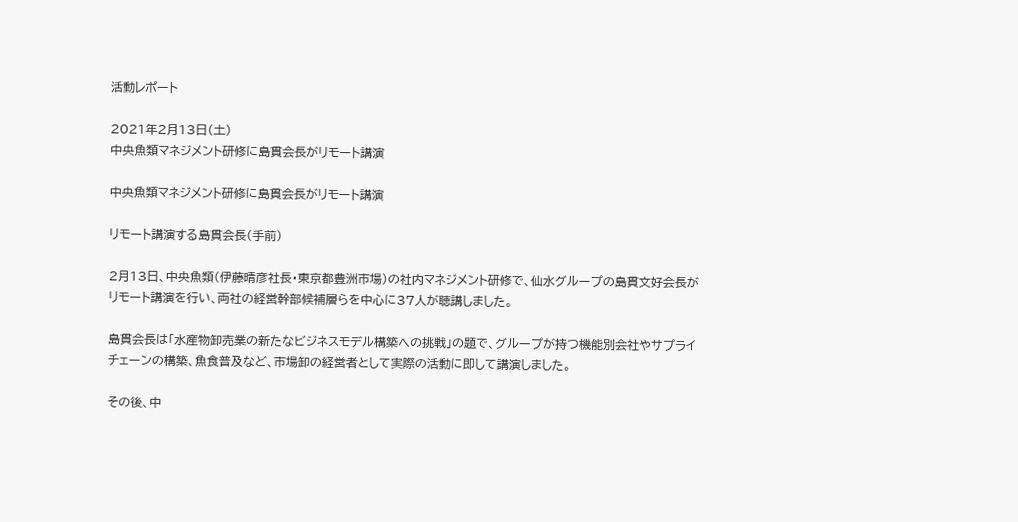活動レポート

2021年2月13日(土)
中央魚類マネジメント研修に島貫会長がリモート講演

中央魚類マネジメント研修に島貫会長がリモート講演

リモート講演する島貫会長(手前)

2月13日、中央魚類(伊藤晴彦社長・東京都豊洲市場)の社内マネジメント研修で、仙水グループの島貫文好会長がリモート講演を行い、両社の経営幹部候補層らを中心に37人が聴講しました。

島貫会長は「水産物卸売業の新たなビジネスモデル構築への挑戦」の題で、グループが持つ機能別会社やサプライチェーンの構築、魚食普及など、市場卸の経営者として実際の活動に即して講演しました。

その後、中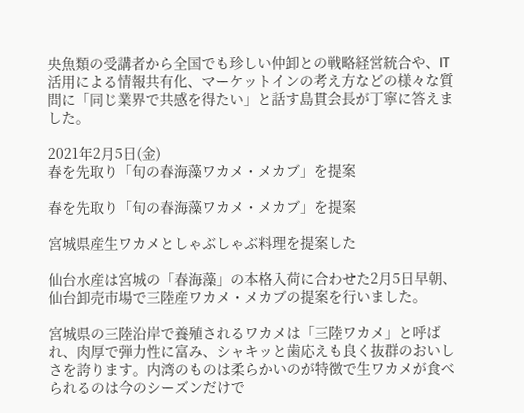央魚類の受講者から全国でも珍しい仲卸との戦略経営統合や、IT活用による情報共有化、マーケットインの考え方などの様々な質問に「同じ業界で共感を得たい」と話す島貫会長が丁寧に答えました。

2021年2月5日(金)
春を先取り「旬の春海藻ワカメ・メカブ」を提案

春を先取り「旬の春海藻ワカメ・メカブ」を提案

宮城県産生ワカメとしゃぶしゃぶ料理を提案した

仙台水産は宮城の「春海藻」の本格入荷に合わせた2月5日早朝、仙台卸売市場で三陸産ワカメ・メカブの提案を行いました。

宮城県の三陸沿岸で養殖されるワカメは「三陸ワカメ」と呼ばれ、肉厚で弾力性に富み、シャキッと歯応えも良く抜群のおいしさを誇ります。内湾のものは柔らかいのが特徴で生ワカメが食べられるのは今のシーズンだけで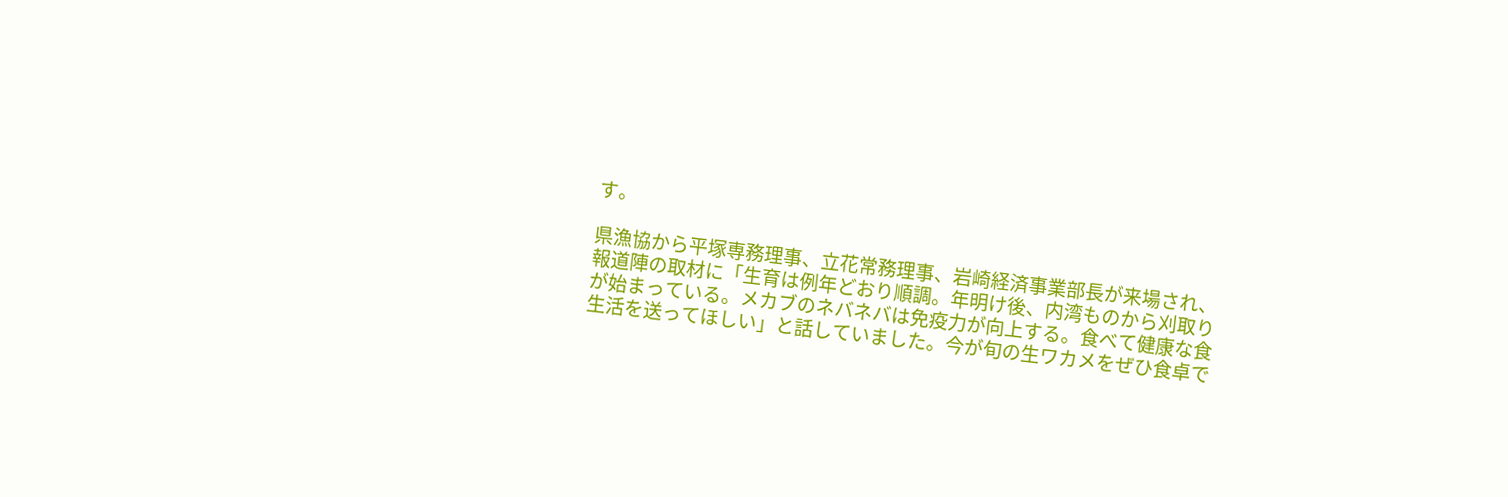す。

県漁協から平塚専務理事、立花常務理事、岩崎経済事業部長が来場され、報道陣の取材に「生育は例年どおり順調。年明け後、内湾ものから刈取りが始まっている。メカブのネバネバは免疫力が向上する。食べて健康な食生活を送ってほしい」と話していました。今が旬の生ワカメをぜひ食卓で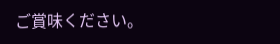ご賞味ください。